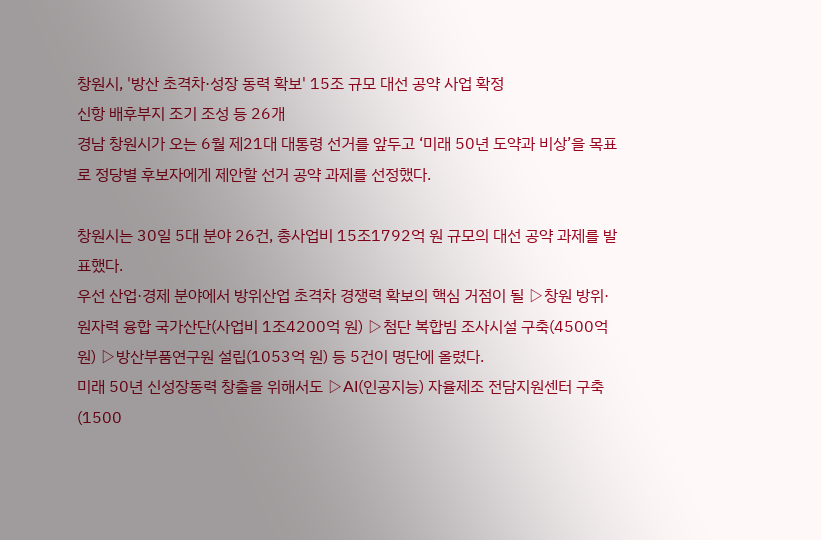창원시, '방산 초격차·성장 동력 확보' 15조 규모 대선 공약 사업 확정
신항 배후부지 조기 조성 등 26개
경남 창원시가 오는 6월 제21대 대통령 선거를 앞두고 ‘미래 50년 도약과 비상’을 목표로 정당별 후보자에게 제안할 선거 공약 과제를 선정했다.

창원시는 30일 5대 분야 26건, 총사업비 15조1792억 원 규모의 대선 공약 과제를 발표했다.
우선 산업·경제 분야에서 방위산업 초격차 경쟁력 확보의 핵심 거점이 될 ▷창원 방위·원자력 융합 국가산단(사업비 1조4200억 원) ▷첨단 복합빔 조사시설 구축(4500억 원) ▷방산부품연구원 설립(1053억 원) 등 5건이 명단에 올렸다.
미래 50년 신성장동력 창출을 위해서도 ▷AI(인공지능) 자율제조 전담지원센터 구축(1500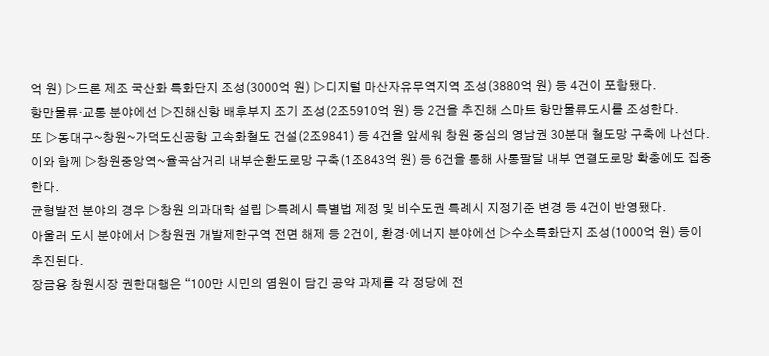억 원) ▷드론 제조 국산화 특화단지 조성(3000억 원) ▷디지털 마산자유무역지역 조성(3880억 원) 등 4건이 포함됐다.
항만물류·교통 분야에선 ▷진해신항 배후부지 조기 조성(2조5910억 원) 등 2건을 추진해 스마트 항만물류도시를 조성한다.
또 ▷동대구~창원~가덕도신공항 고속화철도 건설(2조9841) 등 4건을 앞세워 창원 중심의 영남권 30분대 철도망 구축에 나선다.
이와 함께 ▷창원중앙역~율곡삼거리 내부순환도로망 구축(1조843억 원) 등 6건을 통해 사통팔달 내부 연결도로망 확충에도 집중한다.
균형발전 분야의 경우 ▷창원 의과대학 설립 ▷특례시 특별법 제정 및 비수도권 특례시 지정기준 변경 등 4건이 반영됐다.
아울러 도시 분야에서 ▷창원권 개발제한구역 전면 해제 등 2건이, 환경·에너지 분야에선 ▷수소특화단지 조성(1000억 원) 등이 추진된다.
장금용 창원시장 권한대행은 “100만 시민의 염원이 담긴 공약 과제를 각 정당에 전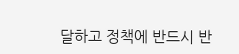달하고 정책에 반드시 반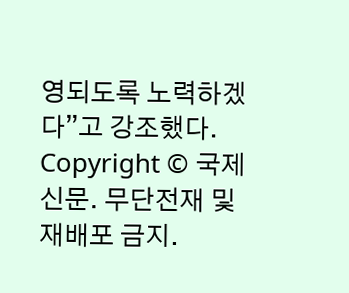영되도록 노력하겠다”고 강조했다.
Copyright © 국제신문. 무단전재 및 재배포 금지.